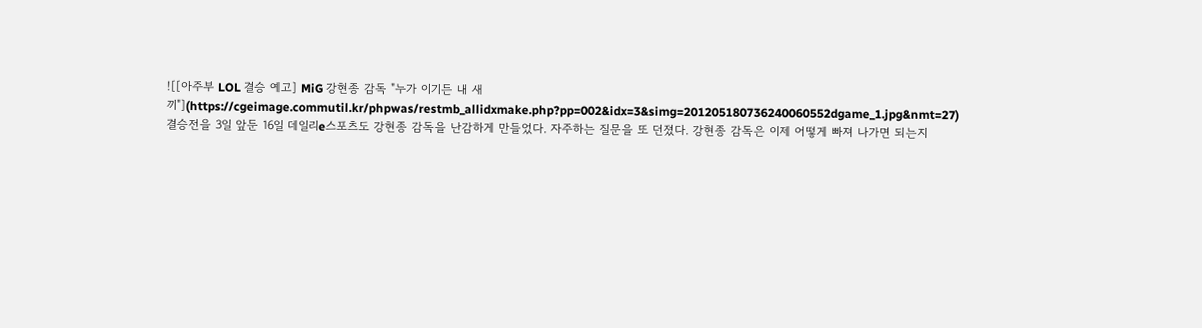![[아주부 LOL 결승 예고] MiG 강현종 감독 "누가 이기든 내 새끼"](https://cgeimage.commutil.kr/phpwas/restmb_allidxmake.php?pp=002&idx=3&simg=201205180736240060552dgame_1.jpg&nmt=27)
결승전을 3일 앞둔 16일 데일리e스포츠도 강현종 감독을 난감하게 만들었다. 자주하는 질문을 또 던졌다. 강현종 감독은 이제 어떻게 빠져 나가면 되는지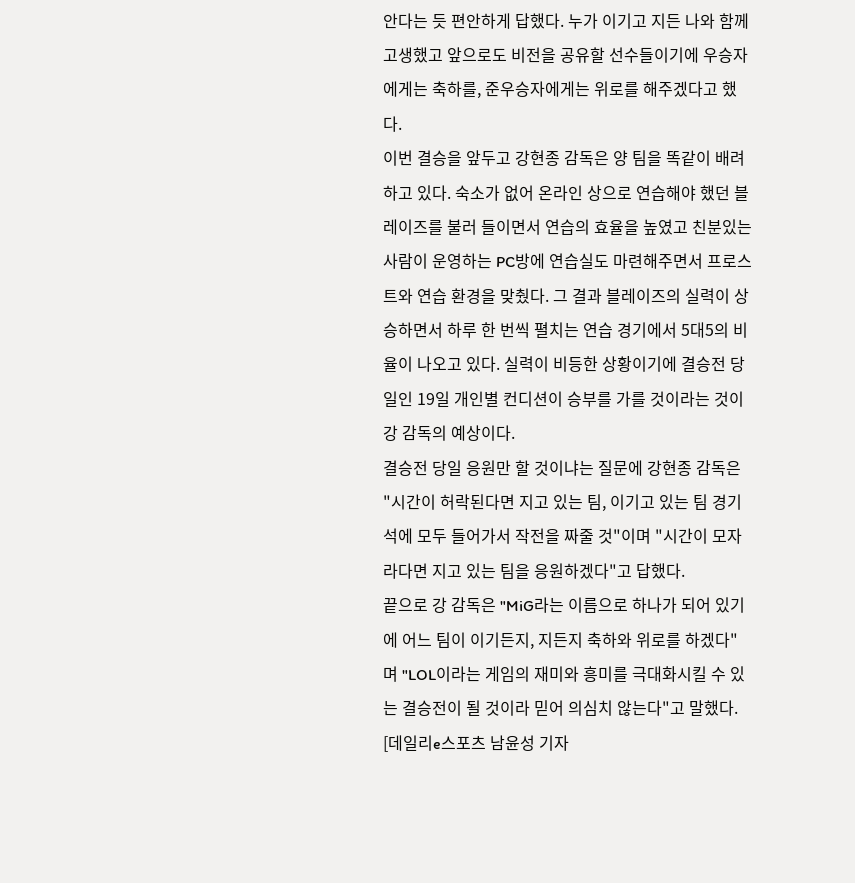안다는 듯 편안하게 답했다. 누가 이기고 지든 나와 함께 고생했고 앞으로도 비전을 공유할 선수들이기에 우승자에게는 축하를, 준우승자에게는 위로를 해주겠다고 했다.
이번 결승을 앞두고 강현종 감독은 양 팀을 똑같이 배려하고 있다. 숙소가 없어 온라인 상으로 연습해야 했던 블레이즈를 불러 들이면서 연습의 효율을 높였고 친분있는 사람이 운영하는 PC방에 연습실도 마련해주면서 프로스트와 연습 환경을 맞췄다. 그 결과 블레이즈의 실력이 상승하면서 하루 한 번씩 펼치는 연습 경기에서 5대5의 비율이 나오고 있다. 실력이 비등한 상황이기에 결승전 당일인 19일 개인별 컨디션이 승부를 가를 것이라는 것이 강 감독의 예상이다.
결승전 당일 응원만 할 것이냐는 질문에 강현종 감독은 "시간이 허락된다면 지고 있는 팀, 이기고 있는 팀 경기석에 모두 들어가서 작전을 짜줄 것"이며 "시간이 모자라다면 지고 있는 팀을 응원하겠다"고 답했다.
끝으로 강 감독은 "MiG라는 이름으로 하나가 되어 있기에 어느 팀이 이기든지, 지든지 축하와 위로를 하겠다"며 "LOL이라는 게임의 재미와 흥미를 극대화시킬 수 있는 결승전이 될 것이라 믿어 의심치 않는다"고 말했다.
[데일리e스포츠 남윤성 기자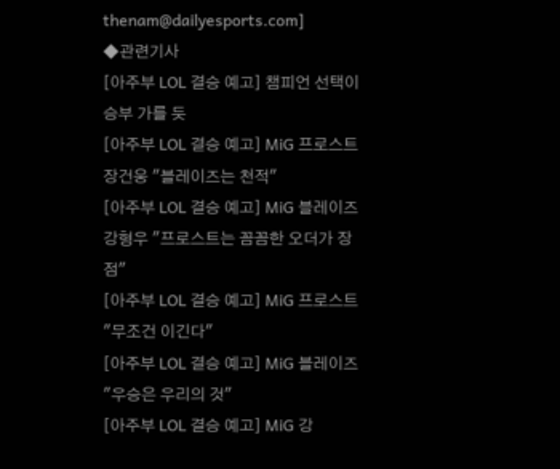thenam@dailyesports.com]
◆관련기사
[아주부 LOL 결승 예고] 챔피언 선택이 승부 가를 듯
[아주부 LOL 결승 예고] MiG 프로스트 장건웅 "블레이즈는 천적"
[아주부 LOL 결승 예고] MiG 블레이즈 강형우 "프로스트는 꼼꼼한 오더가 장점"
[아주부 LOL 결승 예고] MiG 프로스트 "무조건 이긴다"
[아주부 LOL 결승 예고] MiG 블레이즈 "우승은 우리의 것"
[아주부 LOL 결승 예고] MiG 강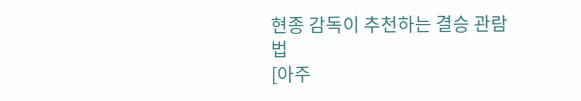현종 감독이 추천하는 결승 관람법
[아주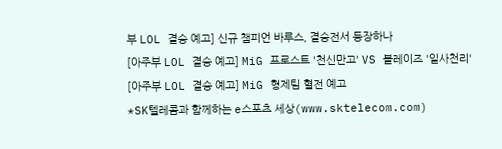부 LOL 결승 예고] 신규 챔피언 바루스, 결승전서 등장하나
[아주부 LOL 결승 예고] MiG 프로스트 '천신만고' VS 블레이즈 '일사천리'
[아주부 LOL 결승 예고] MiG 형제팀 혈전 예고
*SK텔레콤과 함께하는 e스포츠 세상(www.sktelecom.com)